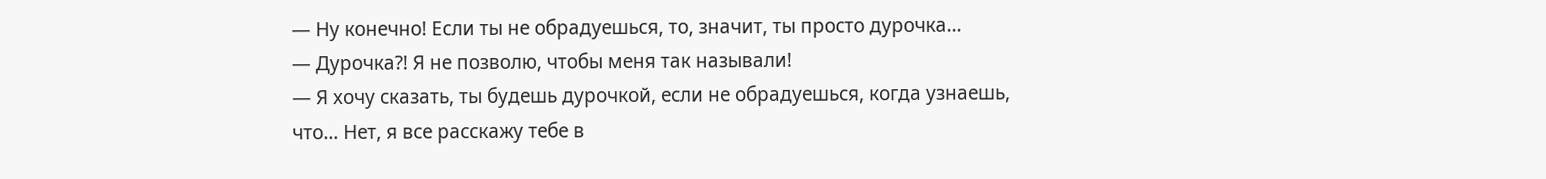— Ну конечно! Если ты не обрадуешься, то, значит, ты просто дурочка…
— Дурочка?! Я не позволю, чтобы меня так называли!
— Я хочу сказать, ты будешь дурочкой, если не обрадуешься, когда узнаешь, что… Нет, я все расскажу тебе в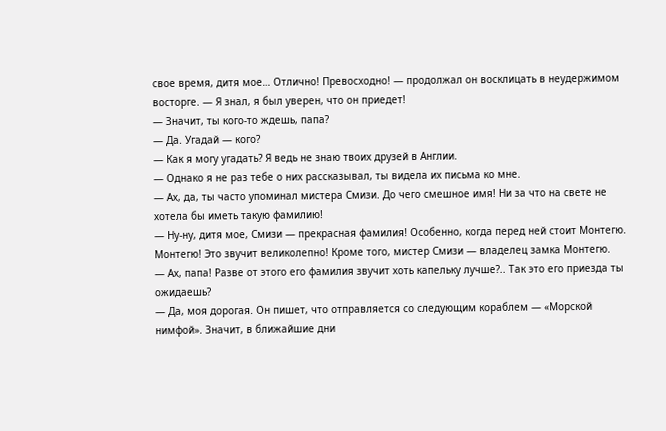свое время, дитя мое… Отлично! Превосходно! — продолжал он восклицать в неудержимом восторге. — Я знал, я был уверен, что он приедет!
— Значит, ты кого-то ждешь, папа?
— Да. Угадай — кого?
— Как я могу угадать? Я ведь не знаю твоих друзей в Англии.
— Однако я не раз тебе о них рассказывал, ты видела их письма ко мне.
— Ах, да, ты часто упоминал мистера Смизи. До чего смешное имя! Ни за что на свете не хотела бы иметь такую фамилию!
— Ну-ну, дитя мое, Смизи — прекрасная фамилия! Особенно, когда перед ней стоит Монтегю. Монтегю! Это звучит великолепно! Кроме того, мистер Смизи — владелец замка Монтегю.
— Ах, папа! Разве от этого его фамилия звучит хоть капельку лучше?.. Так это его приезда ты ожидаешь?
— Да, моя дорогая. Он пишет, что отправляется со следующим кораблем — «Морской нимфой». Значит, в ближайшие дни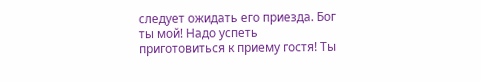следует ожидать его приезда. Бог ты мой! Надо успеть приготовиться к приему гостя! Ты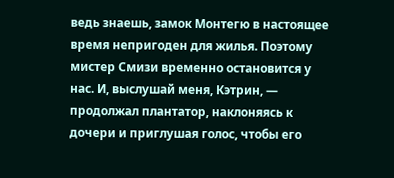ведь знаешь, замок Монтегю в настоящее время непригоден для жилья. Поэтому мистер Смизи временно остановится у нас. И, выслушай меня, Кэтрин, — продолжал плантатор, наклоняясь к дочери и приглушая голос, чтобы его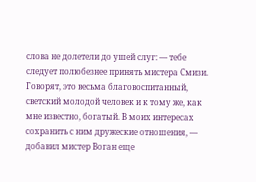слова не долетели до ушей слуг: — тебе следует полюбезнее принять мистера Смизи. Говорят, это весьма благовоспитанный, светский молодой человек и к тому же, как мне известно, богатый. В моих интересах сохранить с ним дружеские отношения, — добавил мистер Воган еще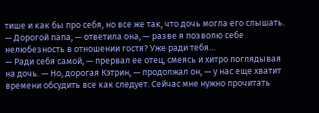тише и как бы про себя, но все же так, что дочь могла его слышать.
— Дорогой папа, — ответила она, — разве я позволю себе нелюбезность в отношении гостя? Уже ради тебя…
— Ради себя самой, — прервал ее отец, смеясь и хитро поглядывая на дочь. — Но, дорогая Кэтрин, — продолжал он, — у нас еще хватит времени обсудить все как следует. Сейчас мне нужно прочитать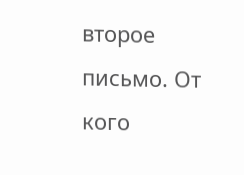второе письмо. От кого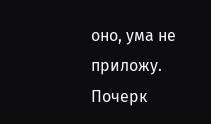оно, ума не приложу. Почерк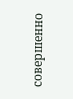совершенно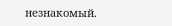незнакомый.